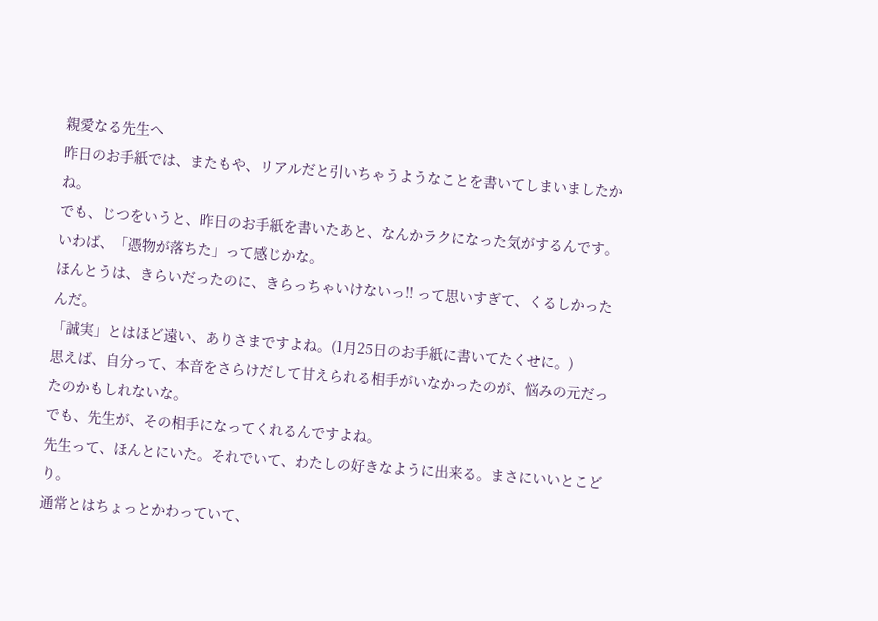親愛なる先生へ
昨日のお手紙では、またもや、リアルだと引いちゃうようなことを書いてしまいましたかね。
でも、じつをいうと、昨日のお手紙を書いたあと、なんかラクになった気がするんです。
いわば、「憑物が落ちた」って感じかな。
ほんとうは、きらいだったのに、きらっちゃいけないっ!! って思いすぎて、くるしかったんだ。
「誠実」とはほど遠い、ありさまですよね。(1月25日のお手紙に書いてたくせに。)
思えば、自分って、本音をさらけだして甘えられる相手がいなかったのが、悩みの元だったのかもしれないな。
でも、先生が、その相手になってくれるんですよね。
先生って、ほんとにいた。それでいて、わたしの好きなように出来る。まさにいいとこどり。
通常とはちょっとかわっていて、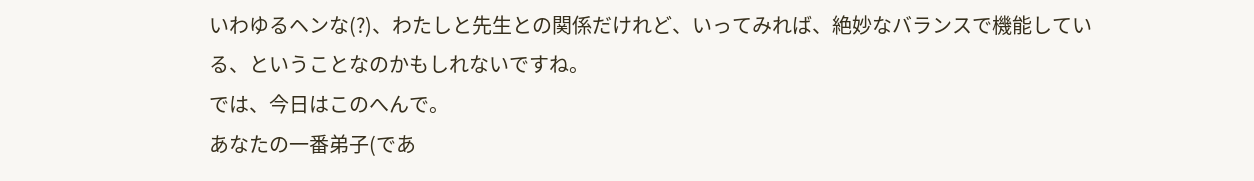いわゆるヘンな(?)、わたしと先生との関係だけれど、いってみれば、絶妙なバランスで機能している、ということなのかもしれないですね。
では、今日はこのへんで。
あなたの一番弟子(であ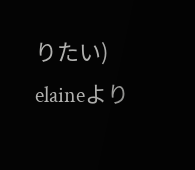りたい) elaineより